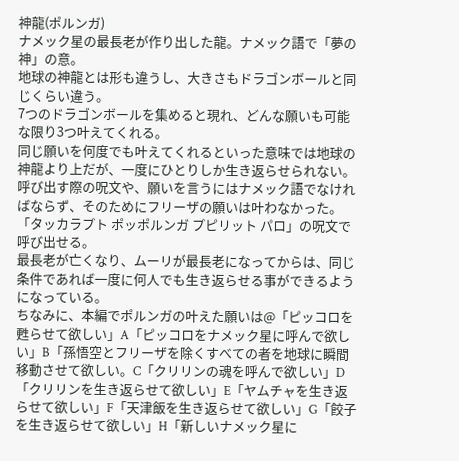神龍(ポルンガ)
ナメック星の最長老が作り出した龍。ナメック語で「夢の神」の意。
地球の神龍とは形も違うし、大きさもドラゴンボールと同じくらい違う。
7つのドラゴンボールを集めると現れ、どんな願いも可能な限り3つ叶えてくれる。
同じ願いを何度でも叶えてくれるといった意味では地球の神龍より上だが、一度にひとりしか生き返らせられない。
呼び出す際の呪文や、願いを言うにはナメック語でなければならず、そのためにフリーザの願いは叶わなかった。
「タッカラプト ポッポルンガ プピリット パロ」の呪文で呼び出せる。
最長老が亡くなり、ムーリが最長老になってからは、同じ条件であれば一度に何人でも生き返らせる事ができるようになっている。
ちなみに、本編でポルンガの叶えた願いは@「ピッコロを甦らせて欲しい」A「ピッコロをナメック星に呼んで欲しい」B「孫悟空とフリーザを除くすべての者を地球に瞬間移動させて欲しい。C「クリリンの魂を呼んで欲しい」D「クリリンを生き返らせて欲しい」E「ヤムチャを生き返らせて欲しい」F「天津飯を生き返らせて欲しい」G「餃子を生き返らせて欲しい」H「新しいナメック星に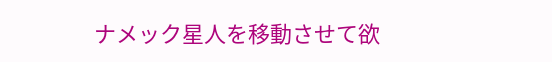ナメック星人を移動させて欲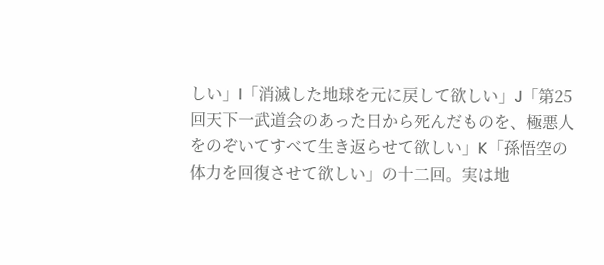しい」I「消滅した地球を元に戻して欲しい」J「第25回天下一武道会のあった日から死んだものを、極悪人をのぞいてすべて生き返らせて欲しい」K「孫悟空の体力を回復させて欲しい」の十二回。実は地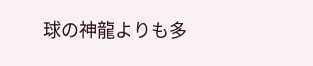球の神龍よりも多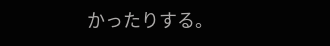かったりする。